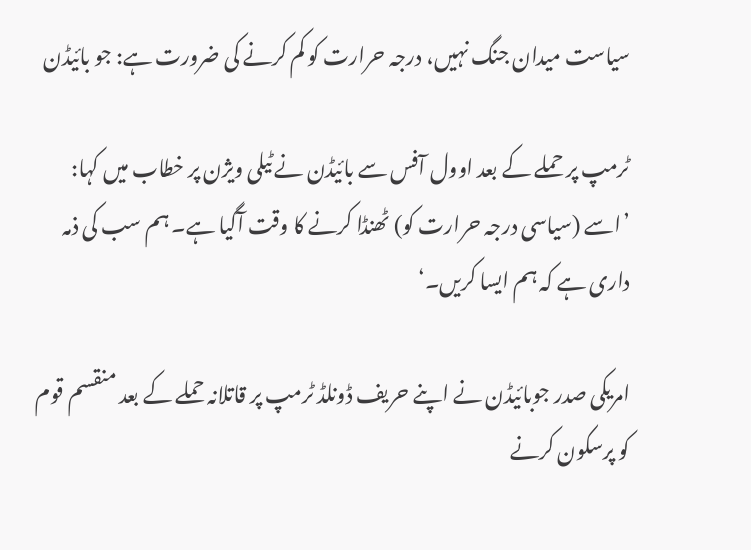سیاست میدان جنگ نہیں، درجہ حرارت کو کم کرنے کی ضرورت ہے: جو بائیڈن

ٹرمپ پر حملے کے بعد اوول آفس سے بائیڈن نے ٹیلی ویژن پر خطاب میں کہا: ’اسے (سیاسی درجہ حرارت کو) ٹھنڈا کرنے کا وقت آگیا ہے۔ ہم سب کی ذمہ داری ہے کہ ہم ایسا کریں۔‘

امریکی صدر جوبائیڈن نے اپنے حریف ڈونلڈ ٹرمپ پر قاتلانہ حملے کے بعد منقسم قوم کو پرسکون کرنے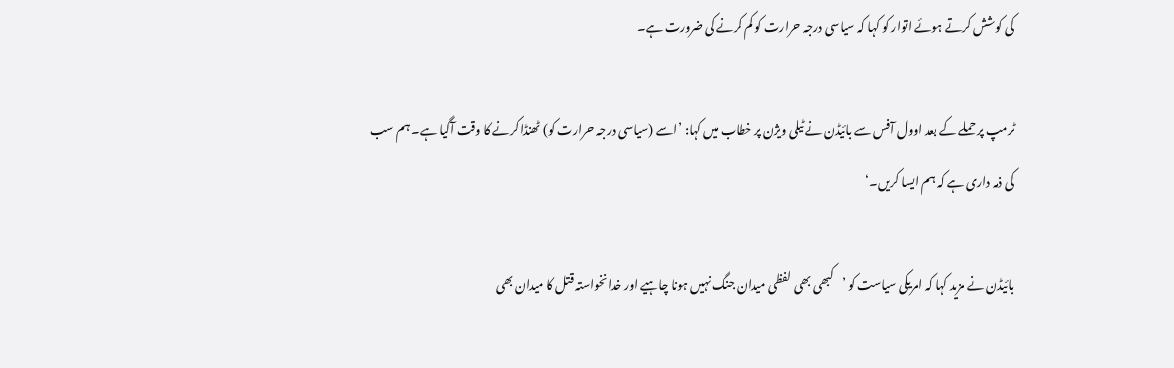کی کوشش کرتے ہوئے اتوار کو کہا کہ سیاسی درجہ حرارت کو کم کرنے کی ضرورت ہے۔

ٹرمپ پر حملے کے بعد اوول آفس سے بائیڈن نے ٹیلی ویژن پر خطاب میں کہا: ’اسے (سیاسی درجہ حرارت کو) ٹھنڈا کرنے کا وقت آگیا ہے۔ ہم سب کی ذمہ داری ہے کہ ہم ایسا کریں۔‘

بائیڈن نے مزید کہا کہ امریکی سیاست کو ’کبھی بھی لفظی میدان جنگ نہیں ہونا چاہیے اور خدانخواستہ قتل کا میدان بھی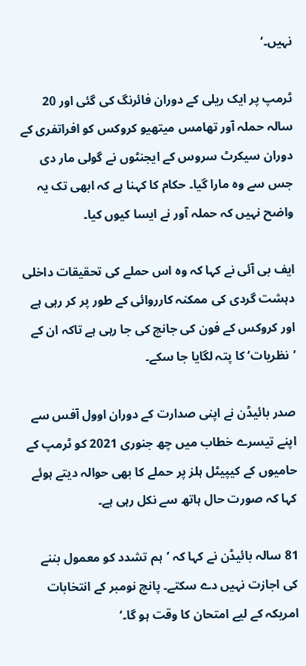نہیں۔‘

ٹرمپ پر ایک ریلی کے دوران فائرنگ کی گئی اور 20 سالہ حملہ آور تھامس میتھیو کروکس کو افراتفری کے دوران سیکرٹ سروس کے ایجنٹوں نے گولی مار دی جس سے وہ مارا گیا۔ حکام کا کہنا ہے کہ ابھی تک یہ واضح نہیں کہ حملہ آور نے ایسا کیوں کیا۔

ایف بی آئی نے کہا کہ وہ اس حملے کی تحقیقات داخلی دہشت گردی کی ممکنہ کارروائی کے طور پر کر رہی ہے اور کروکس کے فون کی جانچ کی جا رہی ہے تاکہ ان کے ’نظریات‘ کا پتہ لگایا جا سکے۔

صدر بائیڈن نے اپنی صدارت کے دوران اوول آفس سے اپنے تیسرے خطاب میں چھ جنوری 2021 کو ٹرمپ کے حامیوں کے کیپیٹل ہلز پر حملے کا بھی حوالہ دیتے ہوئے کہا کہ صورت حال ہاتھ سے نکل رہی ہے۔

81 سالہ بائیڈن نے کہا کہ ’ہم تشدد کو معمول بننے  کی اجازت نہیں دے سکتے۔ پانچ نومبر کے انتخابات امریکہ کے لیے امتحان کا وقت ہو گا۔‘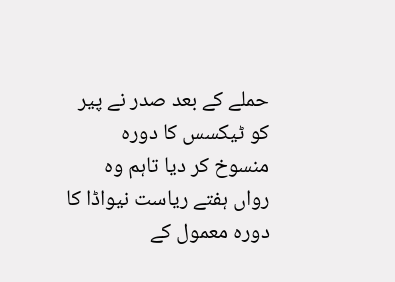حملے کے بعد صدر نے پیر کو ٹیکسس کا دورہ منسوخ کر دیا تاہم وہ رواں ہفتے ریاست نیواڈا کا دورہ معمول کے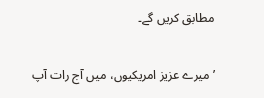مطابق کریں گے۔

’میرے عزیز امریکیوں، میں آج رات آپ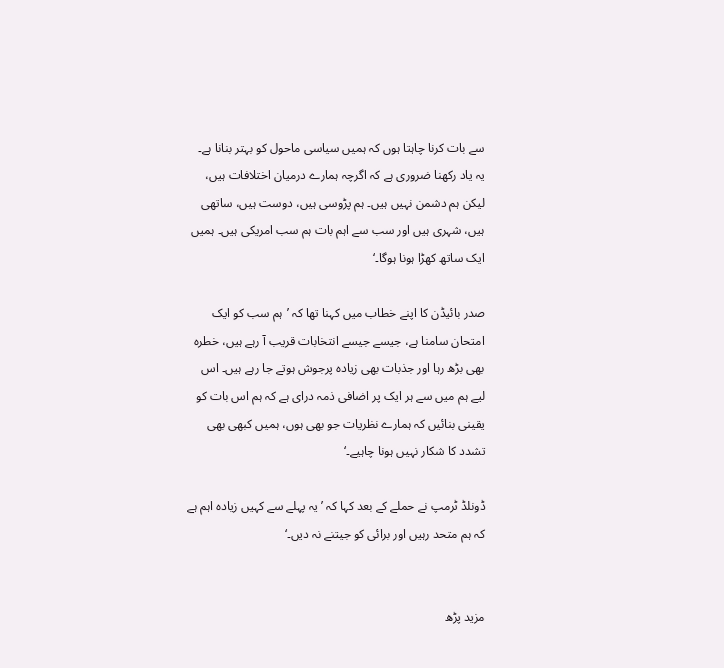سے بات کرنا چاہتا ہوں کہ ہمیں سیاسی ماحول کو بہتر بنانا ہے۔ یہ یاد رکھنا ضروری ہے کہ اگرچہ ہمارے درمیان اختلافات ہیں، لیکن ہم دشمن نہیں ہیں۔ ہم پڑوسی ہیں، دوست ہیں، ساتھی ہیں، شہری ہیں اور سب سے اہم بات ہم سب امریکی ہیں۔ ہمیں ایک ساتھ کھڑا ہونا ہوگا۔‘

صدر بائیڈن کا اپنے خطاب میں کہنا تھا کہ ’ہم سب کو ایک امتحان سامنا ہے، جیسے جیسے انتخابات قریب آ رہے ہیں، خطرہ بھی بڑھ رہا اور جذبات بھی زیادہ پرجوش ہوتے جا رہے ہیں۔ اس لیے ہم میں سے ہر ایک پر اضافی ذمہ درای ہے کہ ہم اس بات کو یقینی بنائیں کہ ہمارے نظریات جو بھی ہوں، ہمیں کبھی بھی تشدد کا شکار نہیں ہونا چاہیے۔‘

ڈونلڈ ٹرمپ نے حملے کے بعد کہا کہ ’یہ پہلے سے کہیں زیادہ اہم ہے کہ ہم متحد رہیں اور برائی کو جیتنے نہ دیں۔‘


مزید پڑھ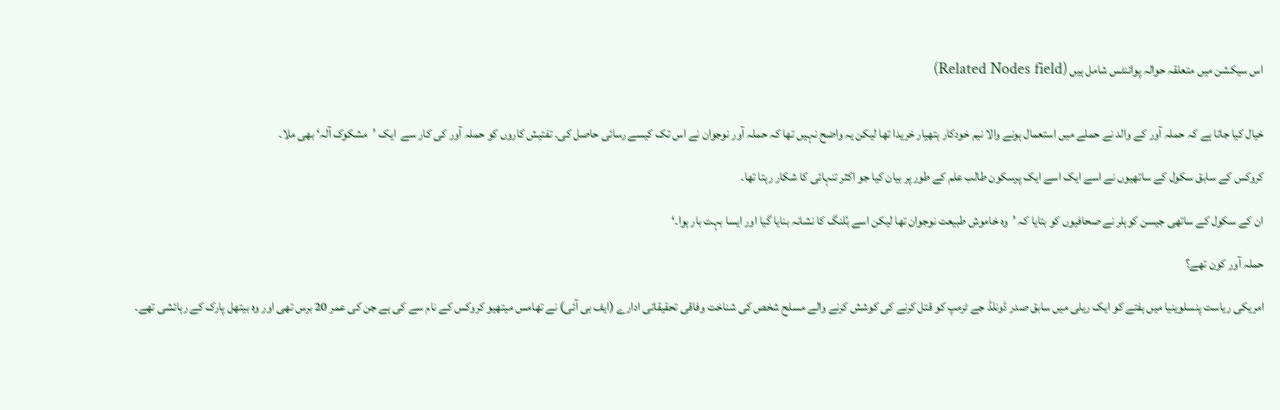اس سیکشن میں متعلقہ حوالہ پوائنٹس شامل ہیں (Related Nodes field)


خیال کیا جاتا ہے کہ حملہ آور کے والد نے حملے میں استعمال ہونے والا نیم خودکار ہتھیار خریدا تھا لیکن یہ واضح نہیں تھا کہ حملہ آور نوجوان نے اس تک کیسے رسائی حاصل کی۔ تفتیش کاروں کو حملہ آور کی کار سے  ایک ’مشکوک آلہ‘ بھی ملا۔

کروکس کے سابق سکول کے ساتھیوں نے اسے ایک اسے ایک پرسکون طالب علم کے طور پر بیان کیا جو اکثر تنہائی کا شکار رہتا تھا۔

ان کے سکول کے ساتھی جیسن کوہلر نے صحافیوں کو بتایا کہ ’وہ خاموش طبیعت نوجوان تھا لیکن اسے بُلنگ کا نشانہ بنایا گیا اور ایسا بہت بار ہوا۔‘

حملہ آور کون تھے؟

امریکی ریاست پنسلوینیا میں ہفتے کو ایک ریلی میں سابق صدر ڈونلڈ جے ٹرمپ کو قتل کرنے کی کوشش کرنے والے مسلح شخص کی شناخت وفاقی تحقیقاتی ادارے (ایف بی آئی) نے تھامس میتھیو کروکس کے نام سے کی ہے جن کی عمر 20 برس تھی اور وہ بیتھل پارک کے رہائشی تھے۔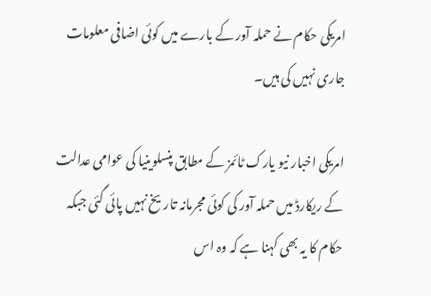امریکی حکام نے حملہ آور کے بارے میں کوئی اضافی معلومات جاری نہیں کی ہیں۔

امریکی اخبار نیو یارک ٹائمز کے مطابق پنسلوینیا کی عوامی عدالت کے ریکارڈ میں حملہ آور کی کوئی مجرمانہ تاریخ نہیں پائی گئی جبکہ حکام کا یہ بھی کہنا ہے کہ وہ اس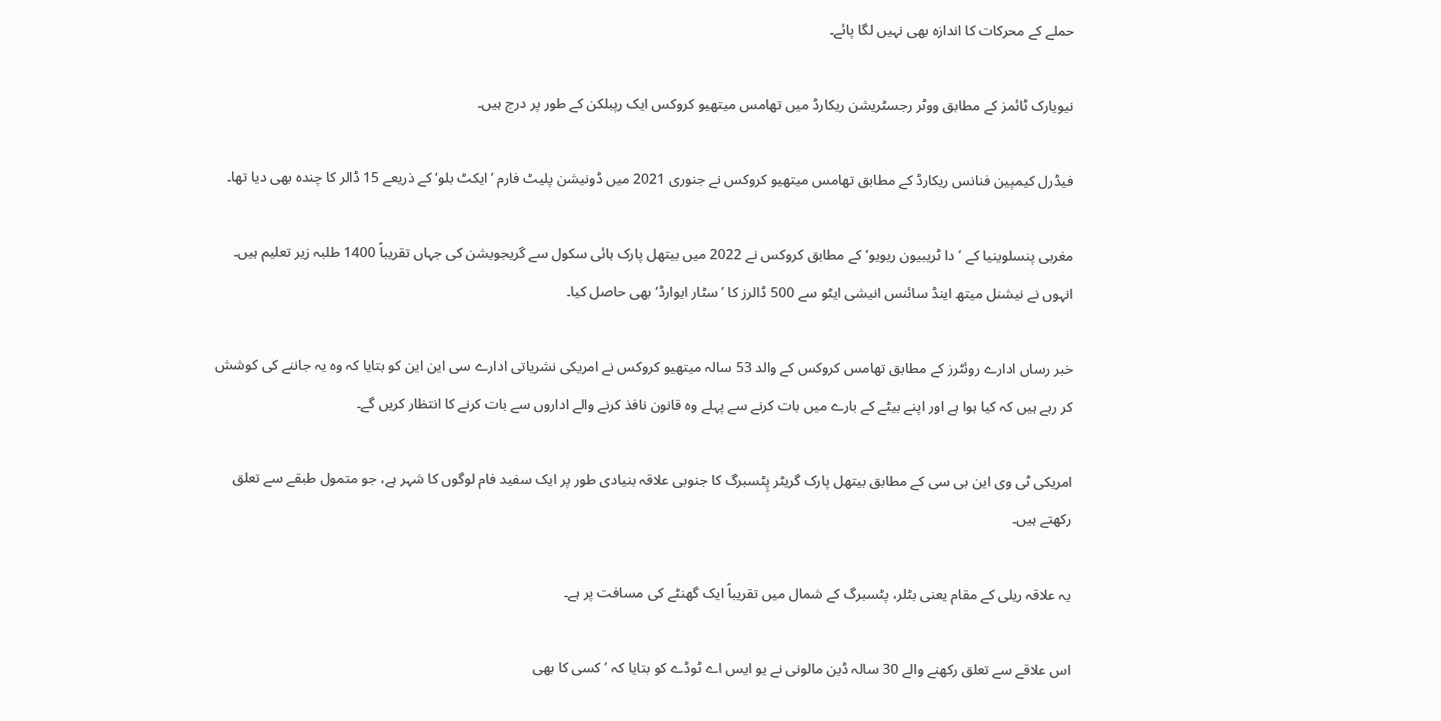حملے کے محرکات کا اندازہ بھی نہیں لگا پائے۔

نیویارک ٹائمز کے مطابق ووٹر رجسٹریشن ریکارڈ میں تھامس میتھیو کروکس ایک رپبلکن کے طور پر درج ہیں۔

فیڈرل کیمپین فنانس ریکارڈ کے مطابق تھامس میتھیو کروکس نے جنوری 2021 میں ڈونیشن پلیٹ فارم ’ایکٹ بلو‘ کے ذریعے 15 ڈالر کا چندہ بھی دیا تھا۔

مغربی پنسلوینیا کے ’دا ٹریبیون ریویو‘ کے مطابق کروکس نے 2022 میں بیتھل پارک ہائی سکول سے گریجویشن کی جہاں تقریباً 1400 طلبہ زیر تعلیم ہیں۔ انہوں نے نیشنل میتھ اینڈ سائنس انیشی ایٹو سے 500 ڈالرز کا ’سٹار ایوارڈ‘ بھی حاصل کیا۔

خبر رساں ادارے روئٹرز کے مطابق تھامس کروکس کے والد 53 سالہ میتھیو کروکس نے امریکی نشریاتی ادارے سی این این کو بتایا کہ وہ یہ جاننے کی کوشش کر رہے ہیں کہ کیا ہوا ہے اور اپنے بیٹے کے بارے میں بات کرنے سے پہلے وہ قانون نافذ کرنے والے اداروں سے بات کرنے کا انتظار کریں گے۔

امریکی ٹی وی این بی سی کے مطابق بیتھل پارک گریٹر پِٹسبرگ کا جنوبی علاقہ بنیادی طور پر ایک سفید فام لوگوں کا شہر ہے، جو متمول طبقے سے تعلق رکھتے ہیں۔

یہ علاقہ ریلی کے مقام یعنی بٹلر، پٹسبرگ کے شمال میں تقریباً ایک گھنٹے کی مسافت پر ہے۔

اس علاقے سے تعلق رکھنے والے 30 سالہ ڈین مالونی نے یو ایس اے ٹوڈے کو بتایا کہ ’کسی کا بھی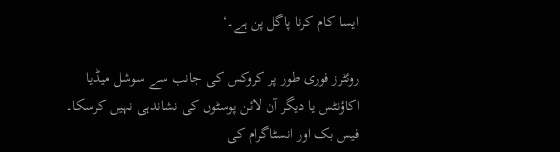ایسا کام کرنا پاگل پن ہے۔‘

روئٹرز فوری طور پر کروکس کی جانب سے سوشل میڈیا اکاؤنٹس یا دیگر آن لائن پوسٹوں کی نشاندہی نہیں کرسکا۔ فیس بک اور انسٹاگرام کی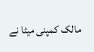مالک کمپنی میٹا نے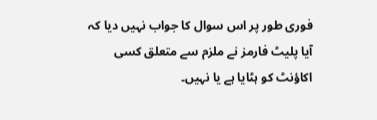فوری طور پر اس سوال کا جواب نہیں دیا کہ آیا پلیٹ فارمز نے ملزم سے متعلق کسی اکاؤنٹ کو ہٹایا ہے یا نہیں۔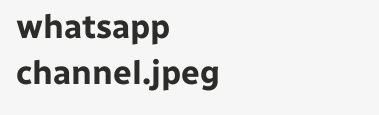whatsapp channel.jpeg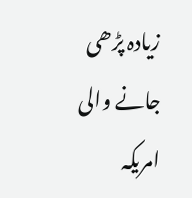زیادہ پڑھی جانے والی امریکہ